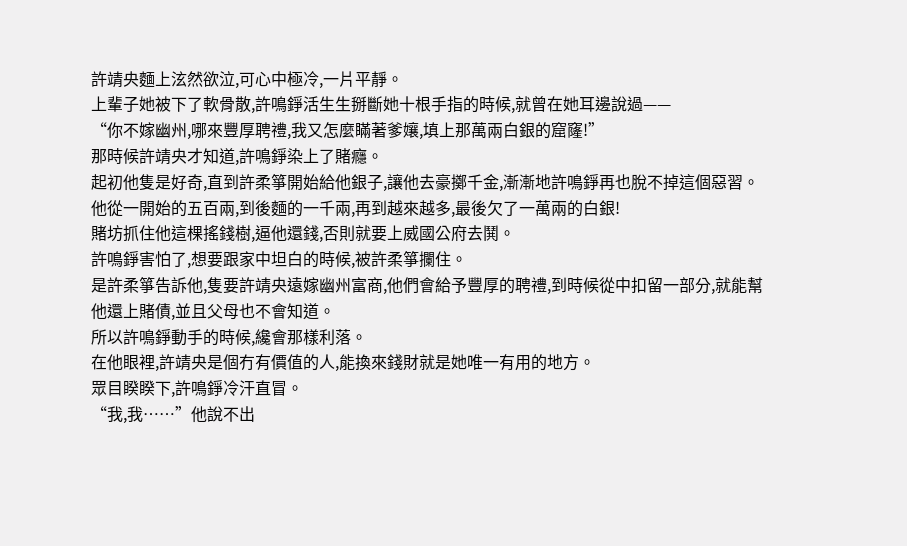許靖央麵上泫然欲泣,可心中極冷,一片平靜。
上輩子她被下了軟骨散,許鳴錚活生生掰斷她十根手指的時候,就曾在她耳邊說過——
“你不嫁幽州,哪來豐厚聘禮,我又怎麼瞞著爹孃,填上那萬兩白銀的窟窿!”
那時候許靖央才知道,許鳴錚染上了賭癮。
起初他隻是好奇,直到許柔箏開始給他銀子,讓他去豪擲千金,漸漸地許鳴錚再也脫不掉這個惡習。
他從一開始的五百兩,到後麵的一千兩,再到越來越多,最後欠了一萬兩的白銀!
賭坊抓住他這棵搖錢樹,逼他還錢,否則就要上威國公府去鬨。
許鳴錚害怕了,想要跟家中坦白的時候,被許柔箏攔住。
是許柔箏告訴他,隻要許靖央遠嫁幽州富商,他們會給予豐厚的聘禮,到時候從中扣留一部分,就能幫他還上賭債,並且父母也不會知道。
所以許鳴錚動手的時候,纔會那樣利落。
在他眼裡,許靖央是個冇有價值的人,能換來錢財就是她唯一有用的地方。
眾目睽睽下,許鳴錚冷汗直冒。
“我,我……”他說不出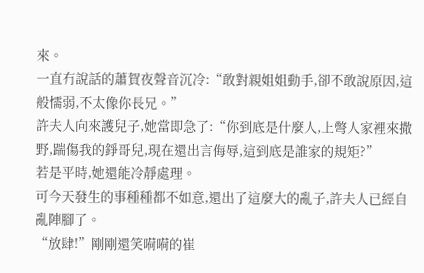來。
一直冇說話的蕭賀夜聲音沉冷:“敢對親姐姐動手,卻不敢說原因,這般懦弱,不太像你長兄。”
許夫人向來護兒子,她當即急了:“你到底是什麼人,上彆人家裡來撒野,踹傷我的錚哥兒,現在還出言侮辱,這到底是誰家的規矩?”
若是平時,她還能冷靜處理。
可今天發生的事種種都不如意,還出了這麼大的亂子,許夫人已經自亂陣腳了。
“放肆!”剛剛還笑嗬嗬的崔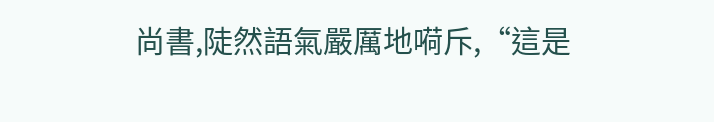尚書,陡然語氣嚴厲地嗬斥,“這是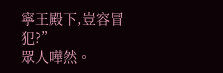寧王殿下,豈容冒犯?”
眾人嘩然。